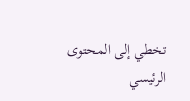تخطي إلى المحتوى الرئيسي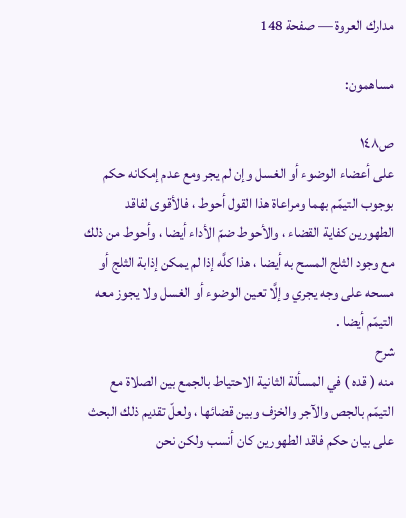مدارك العروة — صفحة 148

مساهمون:

ص١٤٨
على أعضاء الوضوء أو الغسل وإن لم يجر ومع عدم إمكانه حكم بوجوب التيمّم بهما ومراعاة هذا القول أحوط ، فالأقوى لفاقد الطهورين كفاية القضاء ، والأحوط ضمّ الأداء أيضا ، وأحوط من ذلك مع وجود الثلج المسح به أيضا ، هذا كلَّه إذا لم يمكن إذابة الثلج أو مسحه على وجه يجري وإلَّا تعين الوضوء أو الغسل ولا يجوز معه التيمّم أيضا .
شرح
منه ( قده ) في المسألة الثانية الاحتياط بالجمع بين الصلاة مع التيمّم بالجص والآجر والخزف وبين قضائها ، ولعلّ تقديم ذلك البحث على بيان حكم فاقد الطهورين كان أنسب ولكن نحن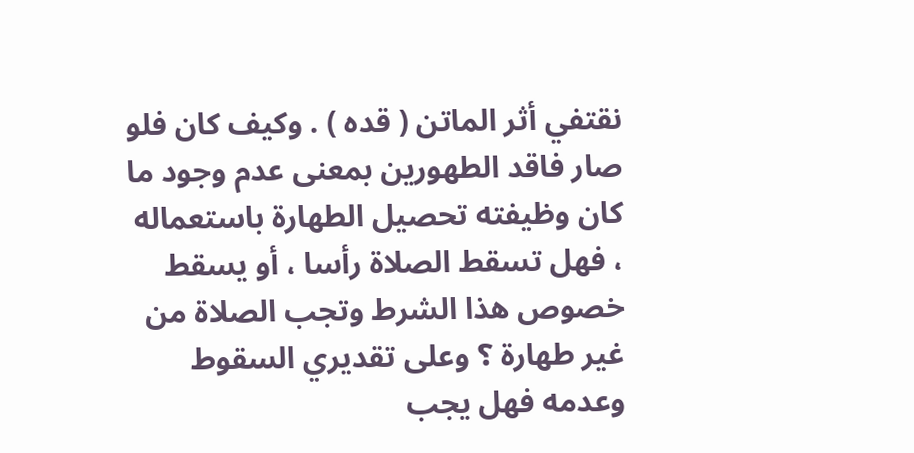نقتفي أثر الماتن ( قده ) . وكيف كان فلو صار فاقد الطهورين بمعنى عدم وجود ما كان وظيفته تحصيل الطهارة باستعماله ، فهل تسقط الصلاة رأسا ، أو يسقط خصوص هذا الشرط وتجب الصلاة من غير طهارة ؟ وعلى تقديري السقوط وعدمه فهل يجب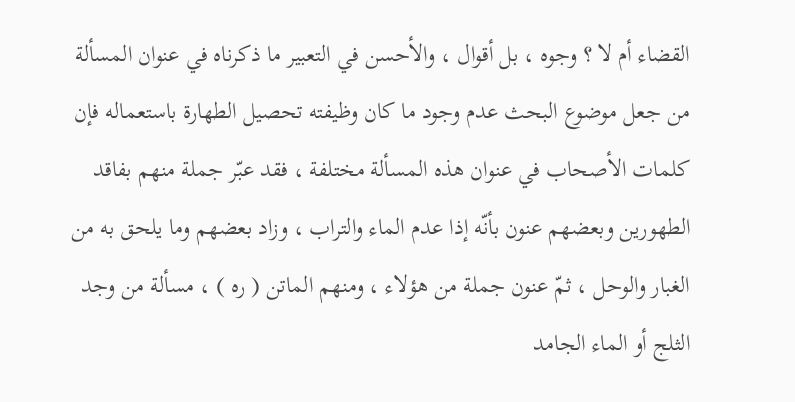القضاء أم لا ؟ وجوه ، بل أقوال ، والأحسن في التعبير ما ذكرناه في عنوان المسألة من جعل موضوع البحث عدم وجود ما كان وظيفته تحصيل الطهارة باستعماله فإن كلمات الأصحاب في عنوان هذه المسألة مختلفة ، فقد عبّر جملة منهم بفاقد الطهورين وبعضهم عنون بأنّه إذا عدم الماء والتراب ، وزاد بعضهم وما يلحق به من الغبار والوحل ، ثمّ عنون جملة من هؤلاء ، ومنهم الماتن ( ره ) ، مسألة من وجد الثلج أو الماء الجامد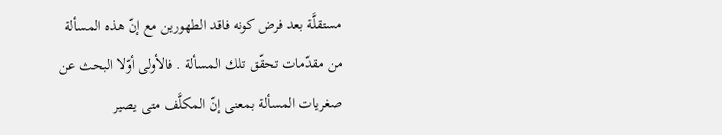مستقلَّة بعد فرض كونه فاقد الطهورين مع إنّ هذه المسألة من مقدّمات تحقّق تلك المسألة . فالأولى أوّلا البحث عن صغريات المسألة بمعنى إنّ المكلَّف متى يصير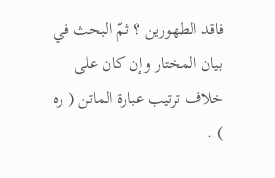فاقد الطهورين ؟ ثمّ البحث في بيان المختار وإن كان على خلاف ترتيب عبارة الماتن ( ره ) .